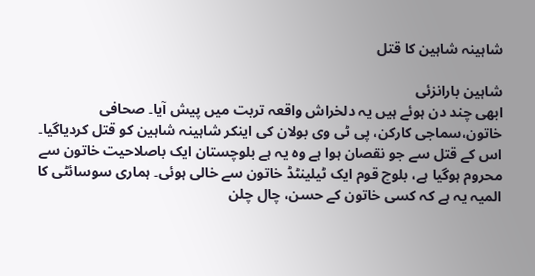شاہینہ شاہین کا قتل

شاہین بارانزئی
ابھی چند دن ہوئے ہیں یہ دلخراش واقعہ تربت میں پیش آیا۔ صحافی خاتون،سماجی کارکن، پی ٹی وی بولان کی اینکر شاہینہ شاہین کو قتل کردیاگیا۔ اس کے قتل سے جو نقصان ہوا ہے وہ یہ ہے بلوچستان ایک باصلاحیت خاتون سے محروم ہوگیا ہے، بلوچ قوم ایک ٹیلینٹڈ خاتون سے خالی ہوئی۔ ہماری سوسائٹی کا المیہ یہ ہے کہ کسی خاتون کے حسن، چال چلن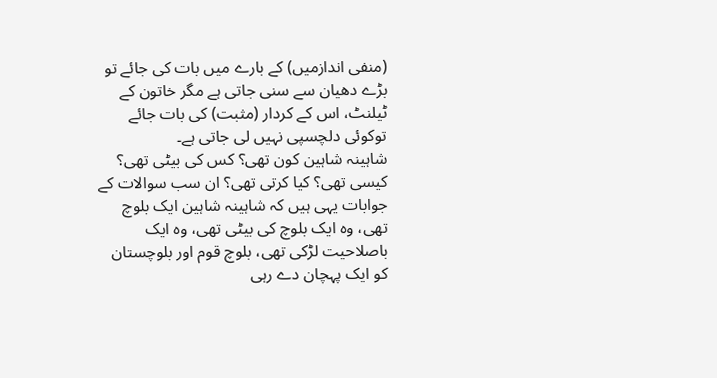(منفی اندازمیں) کے بارے میں بات کی جائے تو بڑے دھیان سے سنی جاتی ہے مگر خاتون کے ٹیلنٹ، اس کے کردار (مثبت) کی بات جائے توکوئی دلچسپی نہیں لی جاتی ہے۔
شاہینہ شاہین کون تھی؟ کس کی بیٹی تھی؟ کیسی تھی؟ کیا کرتی تھی؟ ان سب سوالات کے جوابات یہی ہیں کہ شاہینہ شاہین ایک بلوچ تھی، وہ ایک بلوچ کی بیٹی تھی، وہ ایک باصلاحیت لڑکی تھی، بلوچ قوم اور بلوچستان کو ایک پہچان دے رہی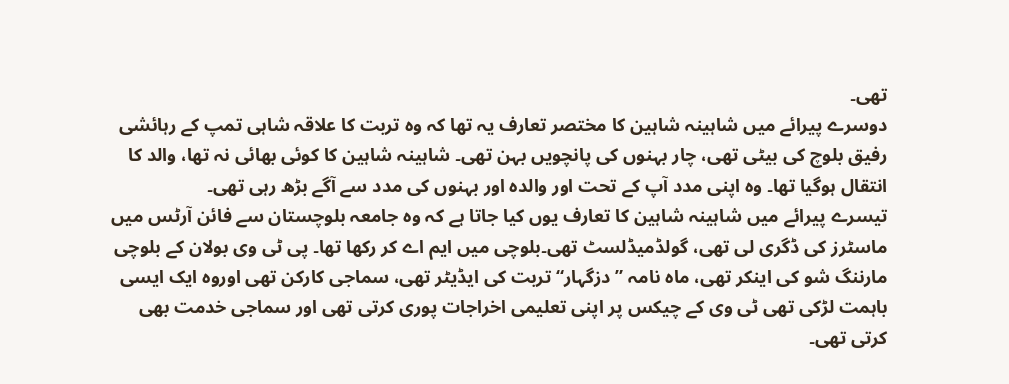تھی۔
دوسرے پیرائے میں شاہینہ شاہین کا مختصر تعارف یہ تھا کہ وہ تربت کا علاقہ شاہی تمپ کے رہائشی رفیق بلوچ کی بیٹی تھی، چار بہنوں کی پانچویں بہن تھی۔ شاہینہ شاہین کا کوئی بھائی نہ تھا، والد کا انتقال ہوگیا تھا۔ وہ اپنی مدد آپ کے تحت اور والدہ اور بہنوں کی مدد سے آگے بڑھ رہی تھی۔
تیسرے پیرائے میں شاہینہ شاہین کا تعارف یوں کیا جاتا ہے کہ وہ جامعہ بلوچستان سے فائن آرٹس میں ماسٹرز کی ڈگری لی تھی، گولڈمیڈلسٹ تھی۔بلوچی میں ایم اے کر رکھا تھا۔ پی ٹی وی بولان کے بلوچی مارننگ شو کی اینکر تھی، ماہ نامہ ”دزگہار“ تربت کی ایڈیٹر تھی، سماجی کارکن تھی اوروہ ایک ایسی باہمت لڑکی تھی ٹی وی کے چیکس پر اپنی تعلیمی اخراجات پوری کرتی تھی اور سماجی خدمت بھی کرتی تھی۔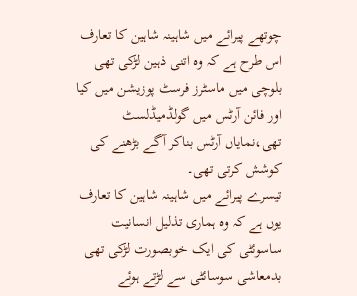چوتھے پیرائے میں شاہینہ شاہین کا تعارف اس طرح ہے کہ وہ اتنی ذہین لڑکی تھی بلوچی میں ماسٹرز فرسٹ پوزیشن میں کیا اور فائن آرٹس میں گولڈمیڈلسٹ تھی،نمایاں آرٹس بناکر آگے بڑھنے کی کوشش کرتی تھی۔
تیسرے پیرائے میں شاہینہ شاہین کا تعارف یوں ہے کہ وہ ہماری تذلیل انسانیت ساسوئٹی کی ایک خوبصورت لڑکی تھی بدمعاشی سوسائٹی سے لڑتے ہوئے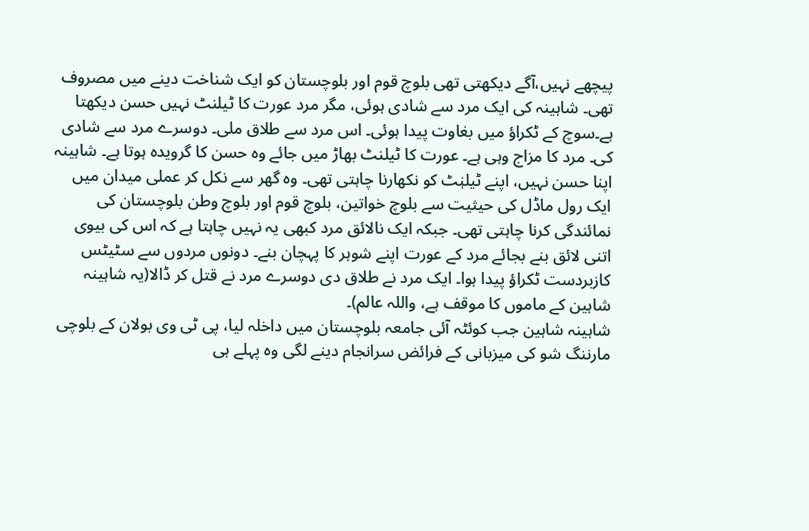پیچھے نہیں،آگے دیکھتی تھی بلوچ قوم اور بلوچستان کو ایک شناخت دینے میں مصروف تھی۔ شاہینہ کی ایک مرد سے شادی ہوئی، مگر مرد عورت کا ٹیلنٹ نہیں حسن دیکھتا ہے۔سوچ کے ٹکراؤ میں بغاوت پیدا ہوئی۔ اس مرد سے طلاق ملی۔ دوسرے مرد سے شادی کی۔ مرد کا مزاج وہی ہے۔ عورت کا ٹیلنٹ بھاڑ میں جائے وہ حسن کا گرویدہ ہوتا ہے۔ شاہینہ اپنا حسن نہیں، اپنے ٹیلنٖٹ کو نکھارنا چاہتی تھی۔ وہ گھر سے نکل کر عملی میدان میں ایک رول ماڈل کی حیثیت سے بلوچ خواتین، بلوچ قوم اور بلوچ وطن بلوچستان کی نمائندگی کرنا چاہتی تھی۔ جبکہ ایک نالائق مرد کبھی یہ نہیں چاہتا ہے کہ اس کی بیوی اتنی لائق بنے بجائے مرد کے عورت اپنے شوہر کا پہچان بنے۔ دونوں مردوں سے سٹیٹس کازبردست ٹکراؤ پیدا ہوا۔ ایک مرد نے طلاق دی دوسرے مرد نے قتل کر ڈالا(یہ شاہینہ شاہین کے ماموں کا موقف ہے، واللہ عالم)۔
شاہینہ شاہین جب کوئٹہ آئی جامعہ بلوچستان میں داخلہ لیا، پی ٹی وی بولان کے بلوچی مارننگ شو کی میزبانی کے فرائض سرانجام دینے لگی وہ پہلے ہی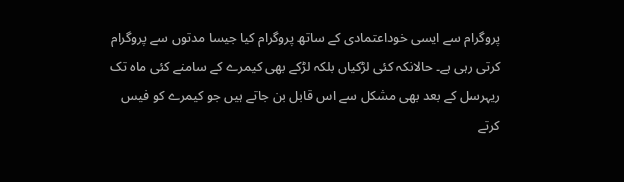پروگرام سے ایسی خوداعتمادی کے ساتھ پروگرام کیا جیسا مدتوں سے پروگرام کرتی رہی ہے۔ حالانکہ کئی لڑکیاں بلکہ لڑکے بھی کیمرے کے سامنے کئی ماہ تک ریہرسل کے بعد بھی مشکل سے اس قابل بن جاتے ہیں جو کیمرے کو فیس کرتے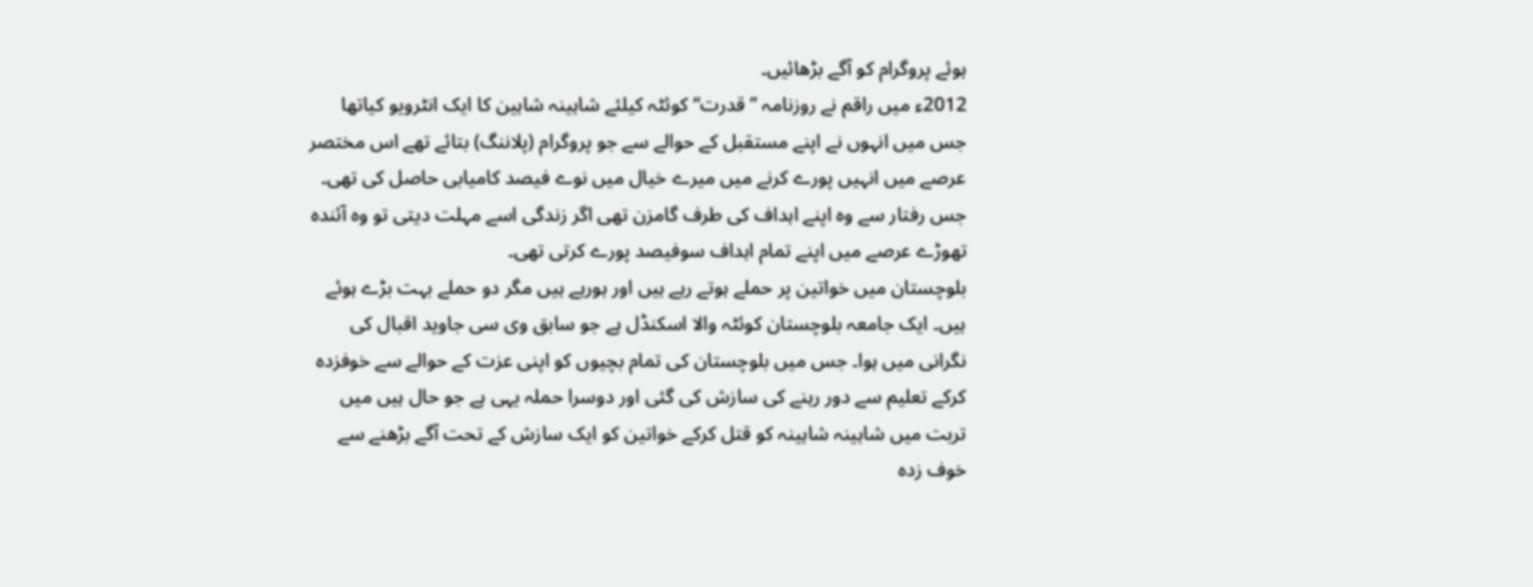ہوئے پروگرام کو آگے بڑھائیں۔
2012ء میں راقم نے روزنامہ ”قدرت“ کوئٹہ کیلئے شاہینہ شاہین کا ایک انٹرویو کیاتھا جس میں انہوں نے اپنے مستقبل کے حوالے سے جو پروگرام (پلاننگ) بتائے تھے اس مختصر عرصے میں انہیں پورے کرنے میں میرے خیال میں نوے فیصد کامیابی حاصل کی تھی۔ جس رفتار سے وہ اپنے اہداف کی طرف گامزن تھی اگر زندگی اسے مہلت دیتی تو وہ آئندہ تھوڑے عرصے میں اپنے تمام اہداف سوفیصد پورے کرتی تھی۔
بلوچستان میں خواتین پر حملے ہوتے رہے ہیں اور ہورہے ہیں مگر دو حملے بہت بڑے ہوئے ہیں۔ ایک جامعہ بلوچستان کوئٹہ والا اسکنڈل ہے جو سابق وی سی جاوید اقبال کی نگرانی میں ہوا۔ جس میں بلوچستان کی تمام بچیوں کو اپنی عزت کے حوالے سے خوفزدہ کرکے تعلیم سے دور رہنے کی سازش کی گئی اور دوسرا حملہ یہی ہے جو حال ہیں میں تربت میں شاہینہ شاہینہ کو قتل کرکے خواتین کو ایک سازش کے تحت آگے بڑھنے سے خوف زدہ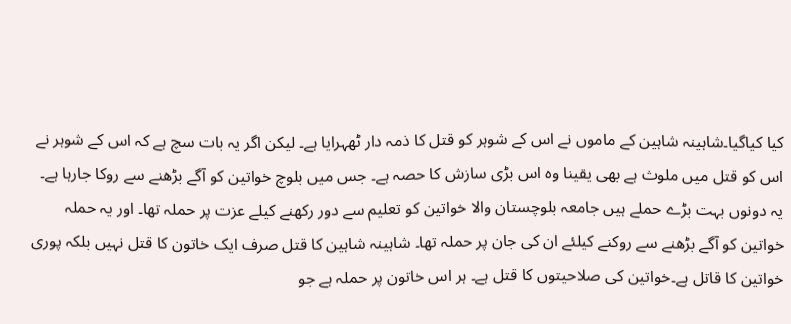کیا کیاگیا۔شاہینہ شاہین کے ماموں نے اس کے شوہر کو قتل کا ذمہ دار ٹھہرایا ہے۔ لیکن اگر یہ بات سچ ہے کہ اس کے شوہر نے اس کو قتل میں ملوث ہے بھی یقینا وہ اس بڑی سازش کا حصہ ہے۔ جس میں بلوچ خواتین کو آگے بڑھنے سے روکا جارہا ہے۔
یہ دونوں بہت بڑے حملے ہیں جامعہ بلوچستان والا خواتین کو تعلیم سے دور رکھنے کیلے عزت پر حملہ تھا۔ اور یہ حملہ خواتین کو آگے بڑھنے سے روکنے کیلئے ان کی جان پر حملہ تھا۔ شاہینہ شاہین کا قتل صرف ایک خاتون کا قتل نہیں بلکہ پوری خواتین کا قاتل ہے۔خواتین کی صلاحیتوں کا قتل ہے۔ ہر اس خاتون پر حملہ ہے جو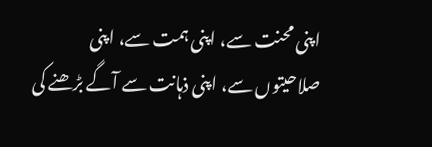اپنی محنت سے، اپنی ہمت سے، اپنی صلاحیتوں سے، اپنی ذہانت سے آگے بڑھنے کی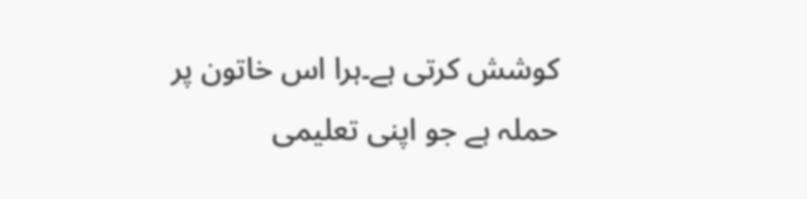کوشش کرتی ہے۔ہرا اس خاتون پر حملہ ہے جو اپنی تعلیمی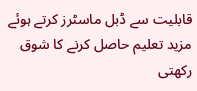قابلیت سے ڈبل ماسٹرز کرتے ہوئے مزید تعلیم حاصل کرنے کا شوق رکھتی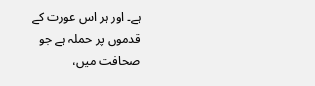ہے۔ اور ہر اس عورت کے قدموں پر حملہ ہے جو صحافت میں،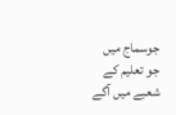جوسماج میں جو تعلیم کے شعبے میں آگے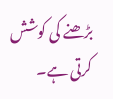بڑھنے کی کوشش کرتی ہے۔